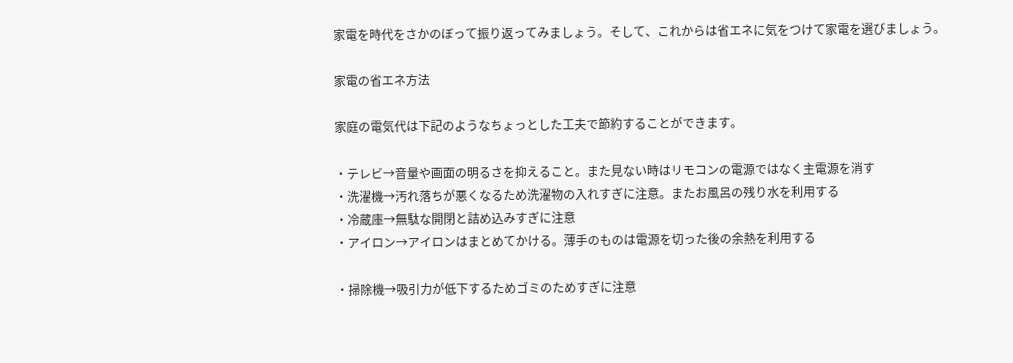家電を時代をさかのぼって振り返ってみましょう。そして、これからは省エネに気をつけて家電を選びましょう。

家電の省エネ方法

家庭の電気代は下記のようなちょっとした工夫で節約することができます。

・テレビ→音量や画面の明るさを抑えること。また見ない時はリモコンの電源ではなく主電源を消す
・洗濯機→汚れ落ちが悪くなるため洗濯物の入れすぎに注意。またお風呂の残り水を利用する
・冷蔵庫→無駄な開閉と詰め込みすぎに注意
・アイロン→アイロンはまとめてかける。薄手のものは電源を切った後の余熱を利用する

・掃除機→吸引力が低下するためゴミのためすぎに注意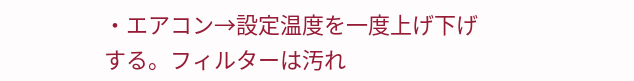・エアコン→設定温度を一度上げ下げする。フィルターは汚れ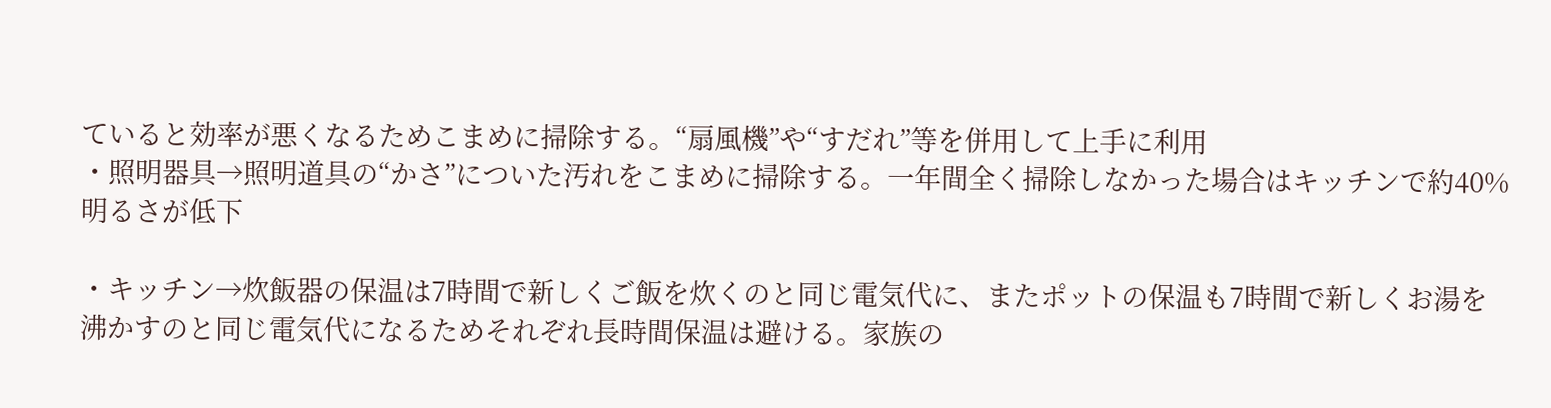ていると効率が悪くなるためこまめに掃除する。“扇風機”や“すだれ”等を併用して上手に利用
・照明器具→照明道具の“かさ”についた汚れをこまめに掃除する。一年間全く掃除しなかった場合はキッチンで約40%明るさが低下

・キッチン→炊飯器の保温は7時間で新しくご飯を炊くのと同じ電気代に、またポットの保温も7時間で新しくお湯を沸かすのと同じ電気代になるためそれぞれ長時間保温は避ける。家族の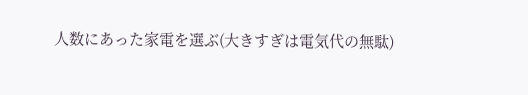人数にあった家電を選ぶ(大きすぎは電気代の無駄)